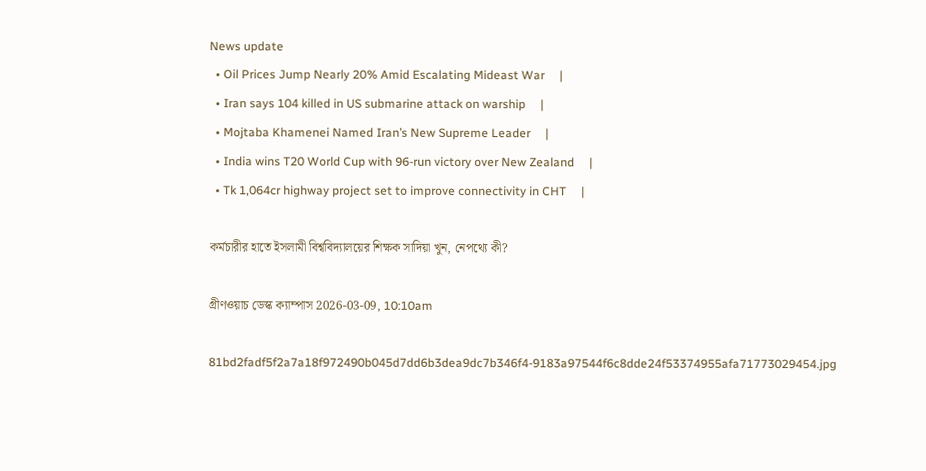News update
  • Oil Prices Jump Nearly 20% Amid Escalating Mideast War     |
  • Iran says 104 killed in US submarine attack on warship     |
  • Mojtaba Khamenei Named Iran’s New Supreme Leader     |
  • India wins T20 World Cup with 96-run victory over New Zealand     |
  • Tk 1,064cr highway project set to improve connectivity in CHT     |

কর্মচারীর হাতে ইসলামী বিশ্ববিদ্যালয়ের শিক্ষক সাদিয়া খুন, নেপথ্যে কী?

গ্রীণওয়াচ ডেস্ক ক্যাম্পাস 2026-03-09, 10:10am

81bd2fadf5f2a7a18f972490b045d7dd6b3dea9dc7b346f4-9183a97544f6c8dde24f53374955afa71773029454.jpg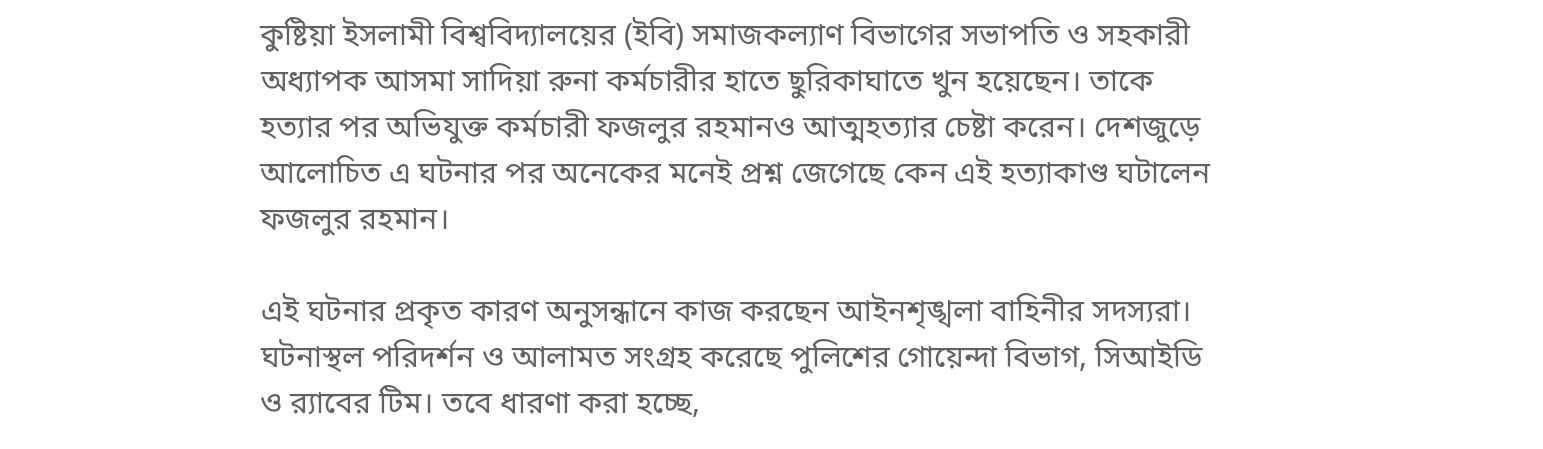কুষ্টিয়া ইসলামী বিশ্ববিদ্যালয়ের (ইবি) সমাজকল্যাণ বিভাগের সভাপতি ও সহকারী অধ্যাপক আসমা সাদিয়া রুনা কর্মচারীর হাতে ছুরিকাঘাতে খুন হয়েছেন। তাকে হত্যার পর অভিযুক্ত কর্মচারী ফজলুর রহমানও আত্মহত্যার চেষ্টা করেন। দেশজুড়ে আলোচিত এ ঘটনার পর অনেকের মনেই প্রশ্ন জেগেছে কেন এই হত্যাকাণ্ড ঘটালেন ফজলুর রহমান।

এই ঘটনার প্রকৃত কারণ অনুসন্ধানে কাজ করছেন আইনশৃঙ্খলা বাহিনীর সদস্যরা। ঘটনাস্থল পরিদর্শন ও আলামত সংগ্রহ করেছে পুলিশের গোয়েন্দা বিভাগ, সিআইডি ও র‍্যাবের টিম। তবে ধারণা করা হচ্ছে,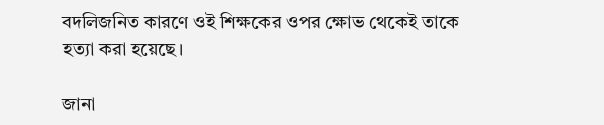বদলিজনিত কারণে ওই শিক্ষকের ওপর ক্ষোভ থেকেই তাকে হত্যা করা হয়েছে।

জানা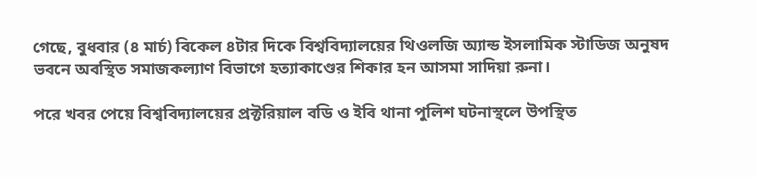গেছে, বুধবার (৪ মার্চ) বিকেল ৪টার দিকে বিশ্ববিদ্যালয়ের থিওলজি অ্যান্ড ইসলামিক স্টাডিজ অনুষদ ভবনে অবস্থিত সমাজকল্যাণ বিভাগে হত্যাকাণ্ডের শিকার হন আসমা সাদিয়া রুনা।

পরে খবর পেয়ে বিশ্ববিদ্যালয়ের প্রক্টরিয়াল বডি ও ইবি থানা পুলিশ ঘটনাস্থলে উপস্থিত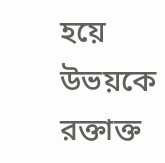হয়ে উভয়কে রক্তাক্ত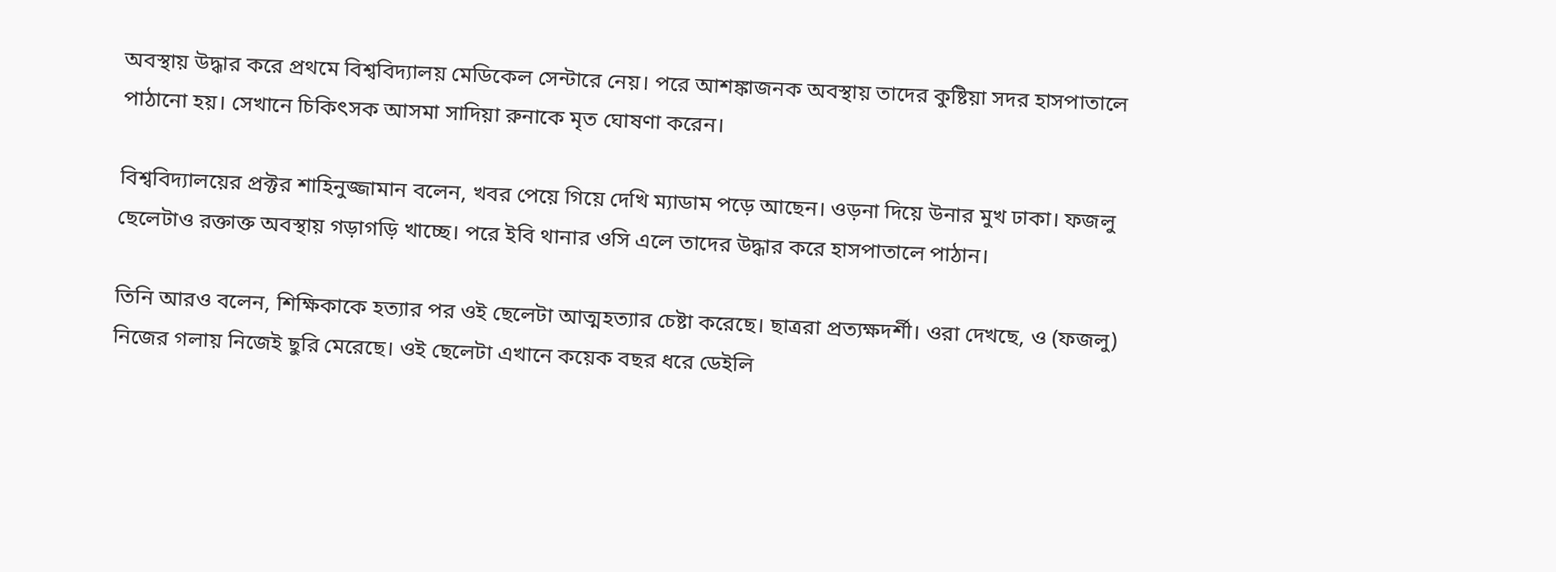অবস্থায় উদ্ধার করে প্রথমে বিশ্ববিদ্যালয় মেডিকেল সেন্টারে নেয়। পরে আশঙ্কাজনক অবস্থায় তাদের কুষ্টিয়া সদর হাসপাতালে পাঠানো হয়। সেখানে চিকিৎসক আসমা সাদিয়া রুনাকে মৃত ঘোষণা করেন।

বিশ্ববিদ্যালয়ের প্রক্টর শাহিনুজ্জামান বলেন, খবর পেয়ে গিয়ে দেখি ম্যাডাম পড়ে আছেন। ওড়না দিয়ে উনার মুখ ঢাকা। ফজলু ছেলেটাও রক্তাক্ত অবস্থায় গড়াগড়ি খাচ্ছে। পরে ইবি থানার ওসি এলে তাদের উদ্ধার করে হাসপাতালে পাঠান।

তিনি আরও বলেন, শিক্ষিকাকে হত্যার পর ওই ছেলেটা আত্মহত্যার চেষ্টা করেছে। ছাত্ররা প্রত্যক্ষদর্শী। ওরা দেখছে, ও (ফজলু) নিজের গলায় নিজেই ছুরি মেরেছে। ওই ছেলেটা এখানে কয়েক বছর ধরে ডেইলি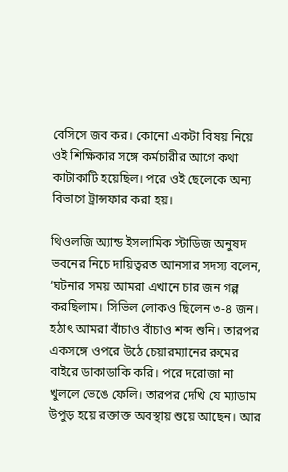বেসিসে জব কর। কোনো একটা বিষয় নিয়ে ওই শিক্ষিকার সঙ্গে কর্মচারীর আগে কথা কাটাকাটি হয়েছিল। পরে ওই ছেলেকে অন্য বিভাগে ট্রান্সফার করা হয়।

থিওলজি অ্যান্ড ইসলামিক স্টাডিজ অনুষদ ভবনের নিচে দায়িত্বরত আনসার সদস্য বলেন, ‘ঘটনার সময় আমরা এখানে চার জন গল্প করছিলাম। সিভিল লোকও ছিলেন ৩-৪ জন। হঠাৎ আমরা বাঁচাও বাঁচাও শব্দ শুনি। তারপর একসঙ্গে ওপরে উঠে চেয়ারম্যানের রুমের বাইরে ডাকাডাকি করি। পরে দরোজা না খুললে ভেঙে ফেলি। তারপর দেখি যে ম্যাডাম উপুড় হয়ে রক্তাক্ত অবস্থায় শুয়ে আছেন। আর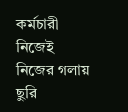কর্মচারী নিজেই নিজের গলায় ছুরি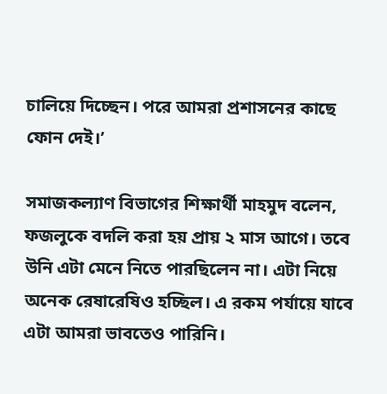চালিয়ে দিচ্ছেন। পরে আমরা প্রশাসনের কাছে ফোন দেই।’

সমাজকল্যাণ বিভাগের শিক্ষার্থী মাহমুদ বলেন, ফজলুকে বদলি করা হয় প্রায় ২ মাস আগে। তবে উনি এটা মেনে নিতে পারছিলেন না। এটা নিয়ে অনেক রেষারেষিও হচ্ছিল। এ রকম পর্যায়ে যাবে এটা আমরা ভাবতেও পারিনি।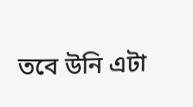তবে উনি এটা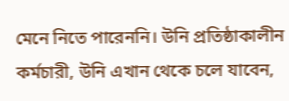মেনে নিতে পারেননি। উনি প্রতিষ্ঠাকালীন কর্মচারী, উনি এখান থেকে চলে যাবেন,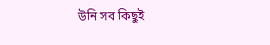উনি সব কিছুই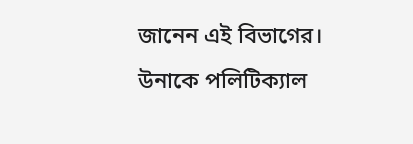জানেন এই বিভাগের। উনাকে পলিটিক্যাল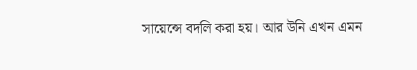সায়েন্সে বদলি করা হয়। আর উনি এখন এমন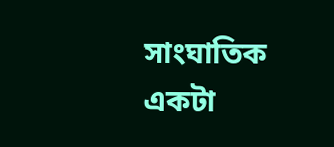সাংঘাতিক একটা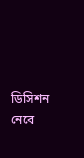ডিসিশন নেবে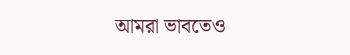আমরা ভাবতেও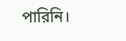পারিনি।